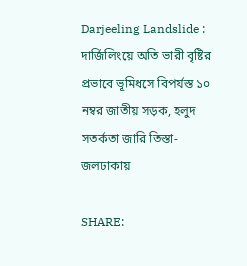Darjeeling Landslide : দার্জিলিংয়ে অতি ভারী বৃষ্টির প্রভাবে ভূমিধসে বিপর্যস্ত ১০ নম্বর জাতীয় সড়ক, হলুদ সতর্কতা জারি তিস্তা-জলঢাকায়

SHARE: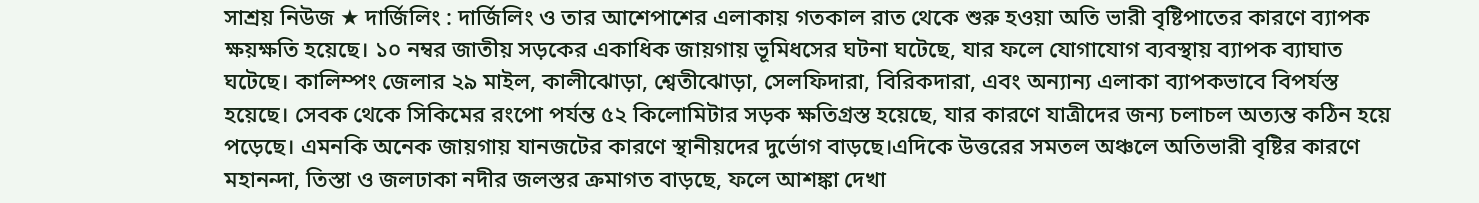সাশ্রয় নিউজ ★ দার্জিলিং : দার্জিলিং ও তার আশেপাশের এলাকায় গতকাল রাত থেকে শুরু হওয়া অতি ভারী বৃষ্টিপাতের কারণে ব্যাপক ক্ষয়ক্ষতি হয়েছে। ১০ নম্বর জাতীয় সড়কের একাধিক জায়গায় ভূমিধসের ঘটনা ঘটেছে, যার ফলে যোগাযোগ ব্যবস্থায় ব্যাপক ব্যাঘাত ঘটেছে। কালিম্পং জেলার ২৯ মাইল, কালীঝোড়া, শ্বেতীঝোড়া, সেলফিদারা, বিরিকদারা, এবং অন্যান্য এলাকা ব্যাপকভাবে বিপর্যস্ত হয়েছে। সেবক থেকে সিকিমের রংপো পর্যন্ত ৫২ কিলোমিটার সড়ক ক্ষতিগ্রস্ত হয়েছে, যার কারণে যাত্রীদের জন্য চলাচল অত্যন্ত কঠিন হয়ে পড়েছে। এমনকি অনেক জায়গায় যানজটের কারণে স্থানীয়দের দুর্ভোগ বাড়ছে।এদিকে উত্তরের সমতল অঞ্চলে অতিভারী বৃষ্টির কারণে মহানন্দা, তিস্তা ও জলঢাকা নদীর জলস্তর ক্রমাগত বাড়ছে, ফলে আশঙ্কা দেখা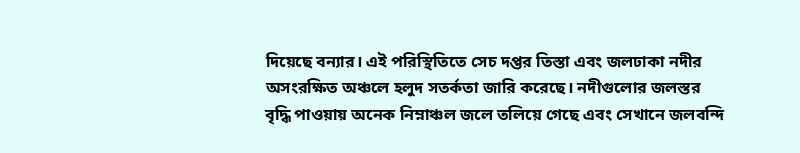দিয়েছে বন্যার। এই পরিস্থিতিতে সেচ দপ্তর তিস্তা এবং জলঢাকা নদীর অসংরক্ষিত অঞ্চলে হলুদ সতর্কতা জারি করেছে। নদীগুলোর জলস্তর বৃদ্ধি পাওয়ায় অনেক নিম্নাঞ্চল জলে তলিয়ে গেছে এবং সেখানে জলবন্দি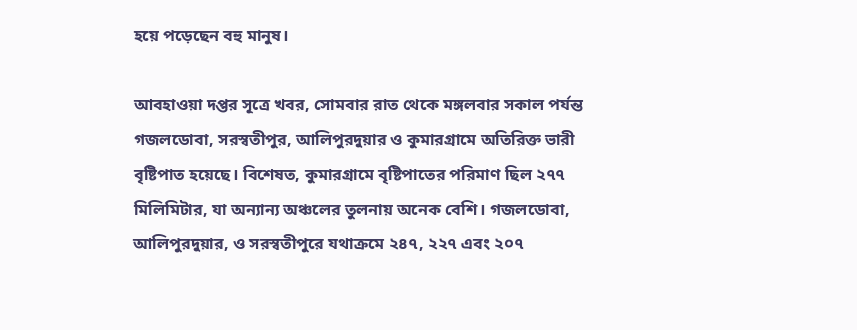হয়ে পড়েছেন বহু মানুষ।

আবহাওয়া দপ্তর সূত্রে খবর, সোমবার রাত থেকে মঙ্গলবার সকাল পর্যন্ত গজলডোবা, সরস্বতীপুর, আলিপুরদুয়ার ও কুমারগ্রামে অতিরিক্ত ভারী বৃষ্টিপাত হয়েছে। বিশেষত, কুমারগ্রামে বৃষ্টিপাতের পরিমাণ ছিল ২৭৭ মিলিমিটার, যা অন্যান্য অঞ্চলের তুলনায় অনেক বেশি। গজলডোবা, আলিপুরদুয়ার, ও সরস্বতীপুরে যথাক্রমে ২৪৭, ২২৭ এবং ২০৭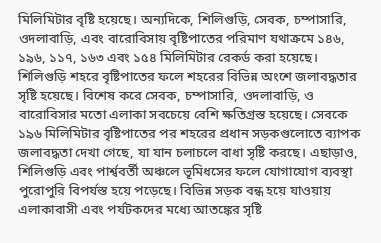মিলিমিটার বৃষ্টি হয়েছে। অন্যদিকে, শিলিগুড়ি, সেবক, চম্পাসারি, ওদলাবাড়ি, এবং বারোবিসায় বৃষ্টিপাতের পরিমাণ যথাক্রমে ১৪৬, ১৯৬, ১১৭, ১৬৩ এবং ১৫৪ মিলিমিটার রেকর্ড করা হয়েছে। শিলিগুড়ি শহরে বৃষ্টিপাতের ফলে শহরের বিভিন্ন অংশে জলাবদ্ধতার সৃষ্টি হয়েছে। বিশেষ করে সেবক, চম্পাসারি, ওদলাবাড়ি, ও বারোবিসার মতো এলাকা সবচেয়ে বেশি ক্ষতিগ্রস্ত হয়েছে। সেবকে ১৯৬ মিলিমিটার বৃষ্টিপাতের পর শহরের প্রধান সড়কগুলোতে ব্যাপক জলাবদ্ধতা দেখা গেছে, যা যান চলাচলে বাধা সৃষ্টি করছে। এছাড়াও, শিলিগুড়ি এবং পার্শ্ববর্তী অঞ্চলে ভূমিধসের ফলে যোগাযোগ ব্যবস্থা পুরোপুরি বিপর্যস্ত হয়ে পড়েছে। বিভিন্ন সড়ক বন্ধ হয়ে যাওয়ায় এলাকাবাসী এবং পর্যটকদের মধ্যে আতঙ্কের সৃষ্টি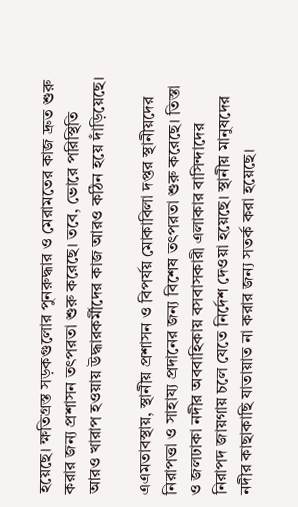হয়েছে। ক্ষতিগ্রস্ত সড়কগুলোর পুনরুদ্ধার ও মেরামতের কাজ দ্রুত শুরু করার জন্য প্রশাসন তৎপরতা শুরু করেছে। তবে, ভোরে পরিস্থিতি আরও খারাপ হওয়ায় উদ্ধারকর্মীদের কাজ আরও কঠিন হয়ে দাঁড়িয়েছে।

এএমতাবস্থায়, স্থানীয় প্রশাসন ও বিপর্যয় মোকাবিলা দপ্তর স্থানীয়দের নিরাপত্তা ও সাহায্য প্রদানের জন্য বিশেষ তৎপরতা শুরু করেছে। তিস্তা ও জলঢাকা নদীর অববাহিকায় বসবাসকারী এলাকার বাসিন্দাদের নিরাপদ জায়গায় চলে যেতে নির্দেশ দেওয়া হয়েছে। স্থানীয় মানুষদের নদীর কাছাকাছি যাতায়াত না করার জন্য সতর্ক করা হয়েছে।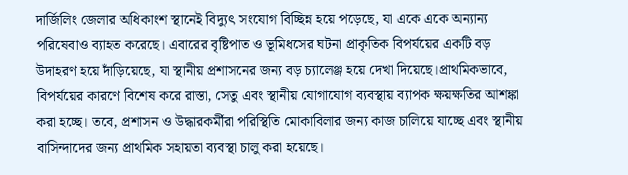দার্জিলিং জেলার অধিকাংশ স্থানেই বিদ্যুৎ সংযোগ বিচ্ছিন্ন হয়ে পড়েছে, যা একে একে অন্যান্য পরিষেবাও ব্যাহত করেছে। এবারের বৃষ্টিপাত ও ভূমিধসের ঘটনা প্রাকৃতিক বিপর্যয়ের একটি বড় উদাহরণ হয়ে দাঁড়িয়েছে, যা স্থানীয় প্রশাসনের জন্য বড় চ্যালেঞ্জ হয়ে দেখা দিয়েছে।প্রাথমিকভাবে, বিপর্যয়ের কারণে বিশেষ করে রাস্তা, সেতু এবং স্থানীয় যোগাযোগ ব্যবস্থায় ব্যাপক ক্ষয়ক্ষতির আশঙ্কা করা হচ্ছে। তবে, প্রশাসন ও উদ্ধারকর্মীরা পরিস্থিতি মোকাবিলার জন্য কাজ চালিয়ে যাচ্ছে এবং স্থানীয় বাসিন্দাদের জন্য প্রাথমিক সহায়তা ব্যবস্থা চালু করা হয়েছে।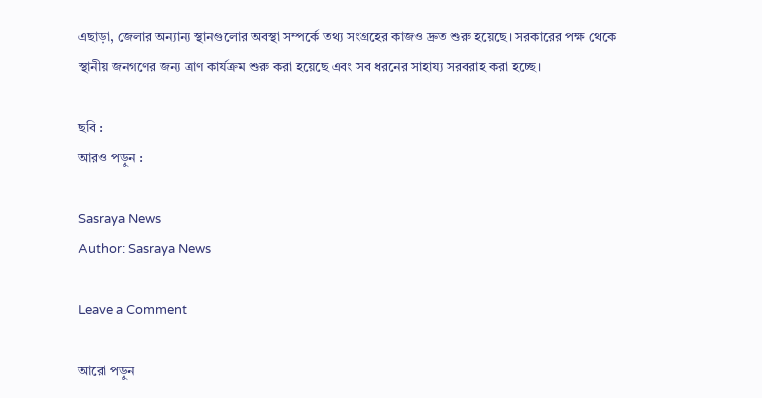এছাড়া, জেলার অন্যান্য স্থানগুলোর অবস্থা সম্পর্কে তথ্য সংগ্রহের কাজও দ্রুত শুরু হয়েছে। সরকারের পক্ষ থেকে স্থানীয় জনগণের জন্য ত্রাণ কার্যক্রম শুরু করা হয়েছে এবং সব ধরনের সাহায্য সরবরাহ করা হচ্ছে।

ছবি :
আরও পড়ুন :

Sasraya News
Author: Sasraya News

Leave a Comment

আরো পড়ুন